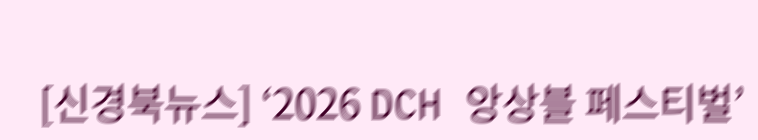[신경북뉴스] ‘2026 DCH 앙상블 페스티벌’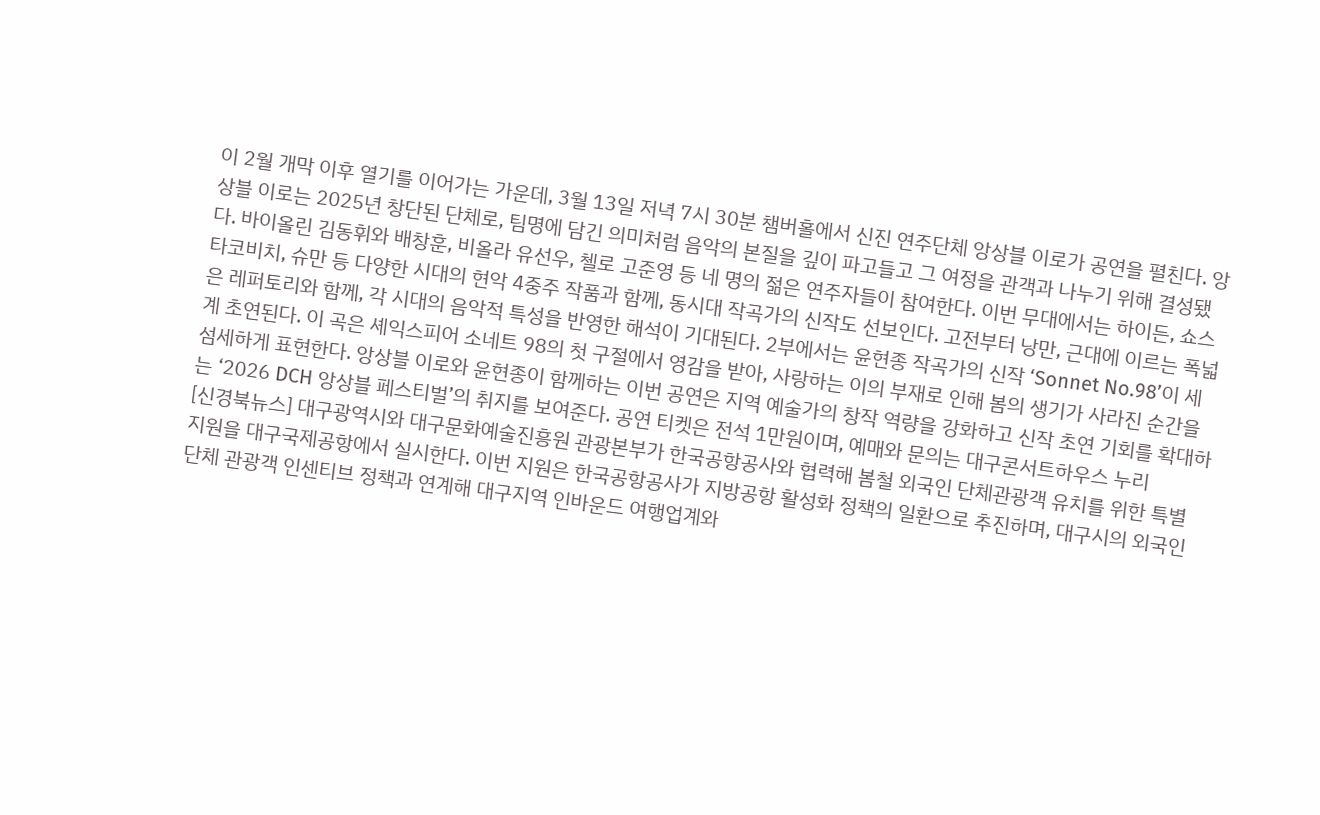이 2월 개막 이후 열기를 이어가는 가운데, 3월 13일 저녁 7시 30분 챔버홀에서 신진 연주단체 앙상블 이로가 공연을 펼친다. 앙상블 이로는 2025년 창단된 단체로, 팀명에 담긴 의미처럼 음악의 본질을 깊이 파고들고 그 여정을 관객과 나누기 위해 결성됐다. 바이올린 김동휘와 배창훈, 비올라 유선우, 첼로 고준영 등 네 명의 젊은 연주자들이 참여한다. 이번 무대에서는 하이든, 쇼스타코비치, 슈만 등 다양한 시대의 현악 4중주 작품과 함께, 동시대 작곡가의 신작도 선보인다. 고전부터 낭만, 근대에 이르는 폭넓은 레퍼토리와 함께, 각 시대의 음악적 특성을 반영한 해석이 기대된다. 2부에서는 윤현종 작곡가의 신작 ‘Sonnet No.98’이 세계 초연된다. 이 곡은 셰익스피어 소네트 98의 첫 구절에서 영감을 받아, 사랑하는 이의 부재로 인해 봄의 생기가 사라진 순간을 섬세하게 표현한다. 앙상블 이로와 윤현종이 함께하는 이번 공연은 지역 예술가의 창작 역량을 강화하고 신작 초연 기회를 확대하는 ‘2026 DCH 앙상블 페스티벌’의 취지를 보여준다. 공연 티켓은 전석 1만원이며, 예매와 문의는 대구콘서트하우스 누리
[신경북뉴스] 대구광역시와 대구문화예술진흥원 관광본부가 한국공항공사와 협력해 봄철 외국인 단체관광객 유치를 위한 특별 지원을 대구국제공항에서 실시한다. 이번 지원은 한국공항공사가 지방공항 활성화 정책의 일환으로 추진하며, 대구시의 외국인 단체 관광객 인센티브 정책과 연계해 대구지역 인바운드 여행업계와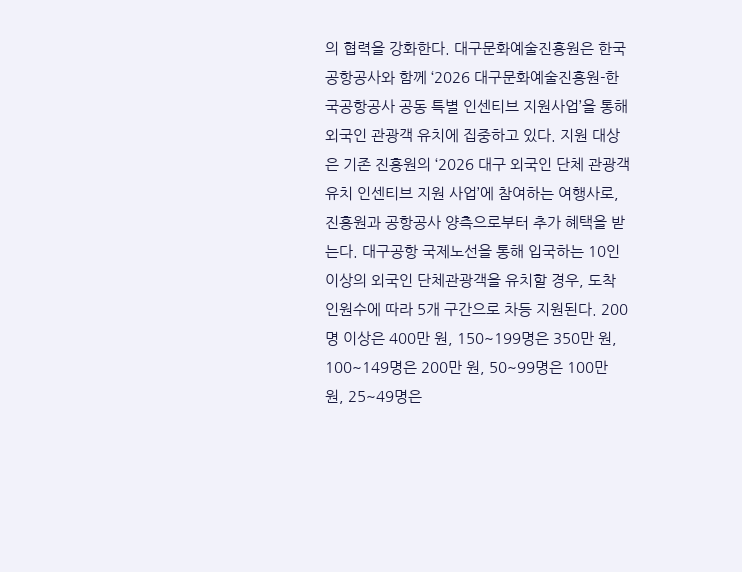의 협력을 강화한다. 대구문화예술진흥원은 한국공항공사와 함께 ‘2026 대구문화예술진흥원-한국공항공사 공동 특별 인센티브 지원사업’을 통해 외국인 관광객 유치에 집중하고 있다. 지원 대상은 기존 진흥원의 ‘2026 대구 외국인 단체 관광객 유치 인센티브 지원 사업’에 참여하는 여행사로, 진흥원과 공항공사 양측으로부터 추가 혜택을 받는다. 대구공항 국제노선을 통해 입국하는 10인 이상의 외국인 단체관광객을 유치할 경우, 도착 인원수에 따라 5개 구간으로 차등 지원된다. 200명 이상은 400만 원, 150~199명은 350만 원, 100~149명은 200만 원, 50~99명은 100만 원, 25~49명은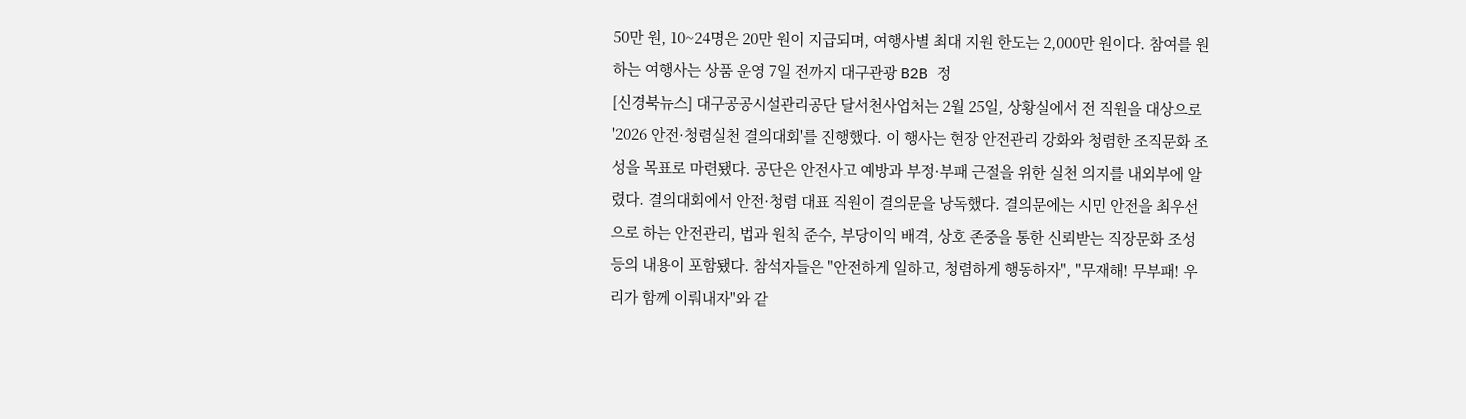50만 원, 10~24명은 20만 원이 지급되며, 여행사별 최대 지원 한도는 2,000만 원이다. 참여를 원하는 여행사는 상품 운영 7일 전까지 대구관광 B2B 정
[신경북뉴스] 대구공공시설관리공단 달서천사업처는 2월 25일, 상황실에서 전 직원을 대상으로 '2026 안전·청렴실천 결의대회'를 진행했다. 이 행사는 현장 안전관리 강화와 청렴한 조직문화 조성을 목표로 마련됐다. 공단은 안전사고 예방과 부정·부패 근절을 위한 실천 의지를 내외부에 알렸다. 결의대회에서 안전·청렴 대표 직원이 결의문을 낭독했다. 결의문에는 시민 안전을 최우선으로 하는 안전관리, 법과 원칙 준수, 부당이익 배격, 상호 존중을 통한 신뢰받는 직장문화 조성 등의 내용이 포함됐다. 참석자들은 "안전하게 일하고, 청렴하게 행동하자", "무재해! 무부패! 우리가 함께 이뤄내자"와 같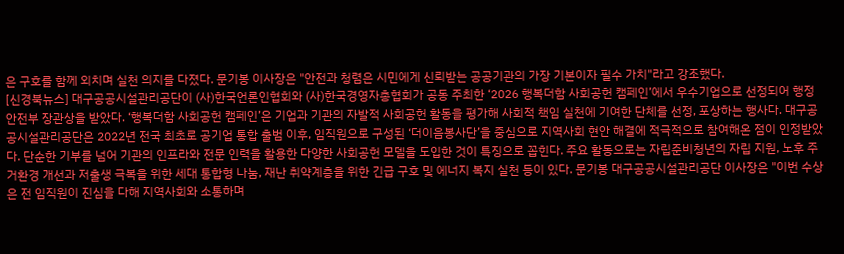은 구호를 함께 외치며 실천 의지를 다졌다. 문기봉 이사장은 "안전과 청렴은 시민에게 신뢰받는 공공기관의 가장 기본이자 필수 가치"라고 강조했다.
[신경북뉴스] 대구공공시설관리공단이 (사)한국언론인협회와 (사)한국경영자총협회가 공동 주최한 ‘2026 행복더함 사회공헌 캠페인’에서 우수기업으로 선정되어 행정안전부 장관상을 받았다. ‘행복더함 사회공헌 캠페인’은 기업과 기관의 자발적 사회공헌 활동을 평가해 사회적 책임 실천에 기여한 단체를 선정, 포상하는 행사다. 대구공공시설관리공단은 2022년 전국 최초로 공기업 통합 출범 이후, 임직원으로 구성된 ‘더이음봉사단’을 중심으로 지역사회 현안 해결에 적극적으로 참여해온 점이 인정받았다. 단순한 기부를 넘어 기관의 인프라와 전문 인력을 활용한 다양한 사회공헌 모델을 도입한 것이 특징으로 꼽힌다. 주요 활동으로는 자립준비청년의 자립 지원, 노후 주거환경 개선과 저출생 극복을 위한 세대 통합형 나눔, 재난 취약계층을 위한 긴급 구호 및 에너지 복지 실천 등이 있다. 문기봉 대구공공시설관리공단 이사장은 "이번 수상은 전 임직원이 진심을 다해 지역사회와 소통하며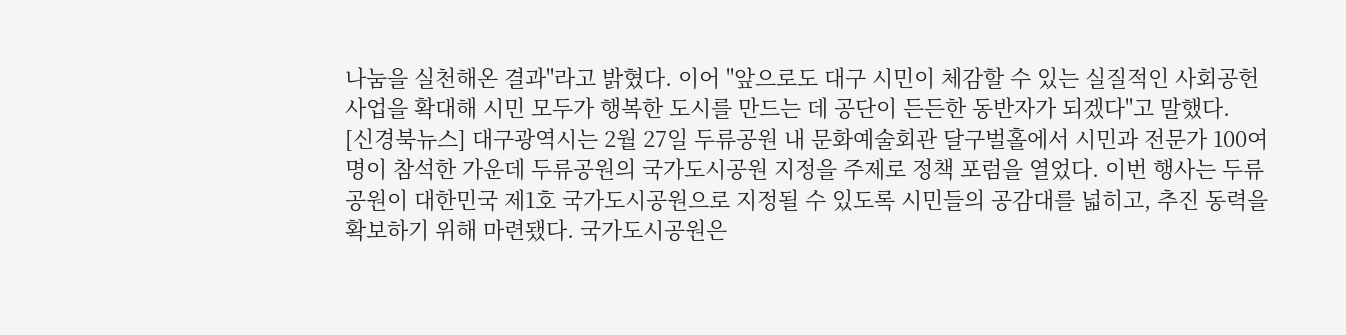나눔을 실천해온 결과"라고 밝혔다. 이어 "앞으로도 대구 시민이 체감할 수 있는 실질적인 사회공헌 사업을 확대해 시민 모두가 행복한 도시를 만드는 데 공단이 든든한 동반자가 되겠다"고 말했다.
[신경북뉴스] 대구광역시는 2월 27일 두류공원 내 문화예술회관 달구벌홀에서 시민과 전문가 100여 명이 참석한 가운데 두류공원의 국가도시공원 지정을 주제로 정책 포럼을 열었다. 이번 행사는 두류공원이 대한민국 제1호 국가도시공원으로 지정될 수 있도록 시민들의 공감대를 넓히고, 추진 동력을 확보하기 위해 마련됐다. 국가도시공원은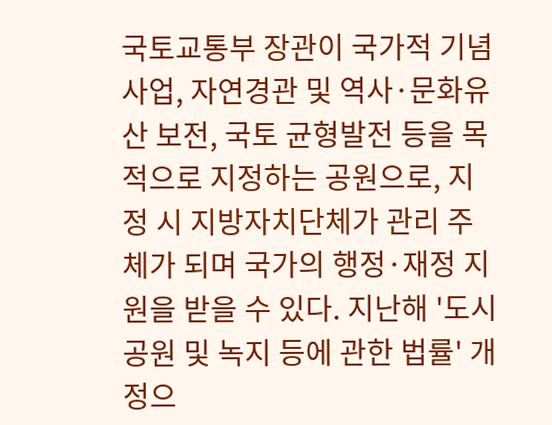국토교통부 장관이 국가적 기념사업, 자연경관 및 역사·문화유산 보전, 국토 균형발전 등을 목적으로 지정하는 공원으로, 지정 시 지방자치단체가 관리 주체가 되며 국가의 행정·재정 지원을 받을 수 있다. 지난해 '도시공원 및 녹지 등에 관한 법률' 개정으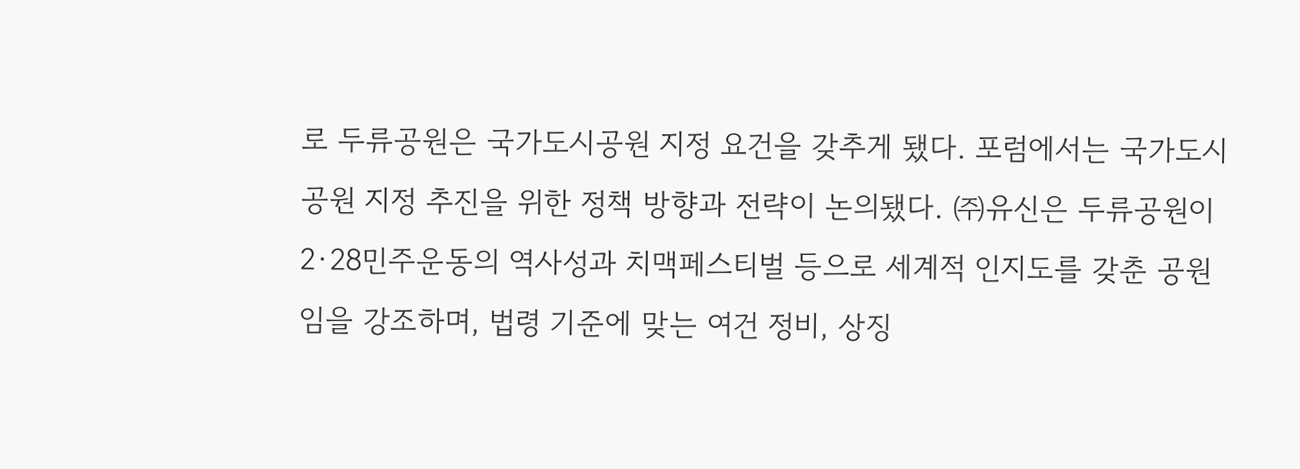로 두류공원은 국가도시공원 지정 요건을 갖추게 됐다. 포럼에서는 국가도시공원 지정 추진을 위한 정책 방향과 전략이 논의됐다. ㈜유신은 두류공원이 2·28민주운동의 역사성과 치맥페스티벌 등으로 세계적 인지도를 갖춘 공원임을 강조하며, 법령 기준에 맞는 여건 정비, 상징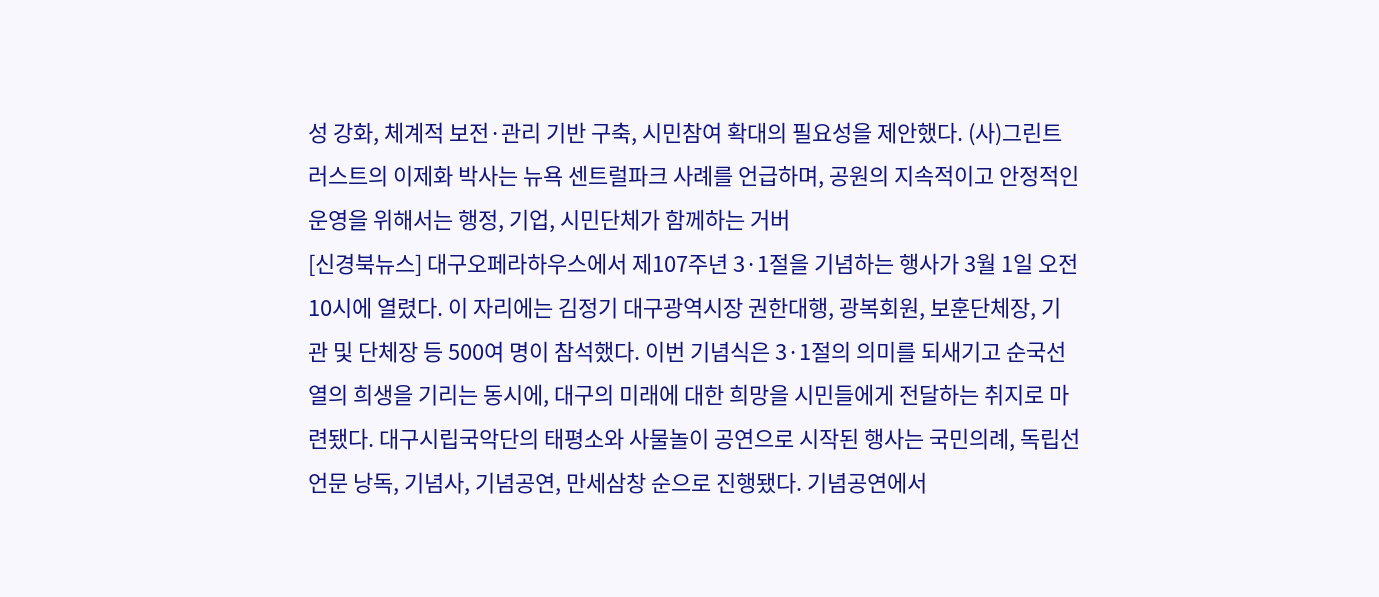성 강화, 체계적 보전·관리 기반 구축, 시민참여 확대의 필요성을 제안했다. (사)그린트러스트의 이제화 박사는 뉴욕 센트럴파크 사례를 언급하며, 공원의 지속적이고 안정적인 운영을 위해서는 행정, 기업, 시민단체가 함께하는 거버
[신경북뉴스] 대구오페라하우스에서 제107주년 3·1절을 기념하는 행사가 3월 1일 오전 10시에 열렸다. 이 자리에는 김정기 대구광역시장 권한대행, 광복회원, 보훈단체장, 기관 및 단체장 등 500여 명이 참석했다. 이번 기념식은 3·1절의 의미를 되새기고 순국선열의 희생을 기리는 동시에, 대구의 미래에 대한 희망을 시민들에게 전달하는 취지로 마련됐다. 대구시립국악단의 태평소와 사물놀이 공연으로 시작된 행사는 국민의례, 독립선언문 낭독, 기념사, 기념공연, 만세삼창 순으로 진행됐다. 기념공연에서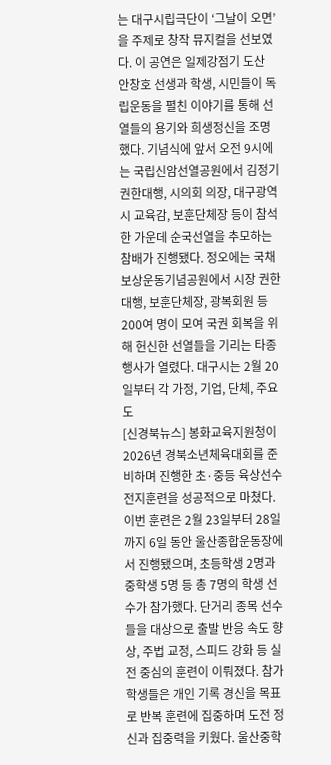는 대구시립극단이 ‘그날이 오면’을 주제로 창작 뮤지컬을 선보였다. 이 공연은 일제강점기 도산 안창호 선생과 학생, 시민들이 독립운동을 펼친 이야기를 통해 선열들의 용기와 희생정신을 조명했다. 기념식에 앞서 오전 9시에는 국립신암선열공원에서 김정기 권한대행, 시의회 의장, 대구광역시 교육감, 보훈단체장 등이 참석한 가운데 순국선열을 추모하는 참배가 진행됐다. 정오에는 국채보상운동기념공원에서 시장 권한대행, 보훈단체장, 광복회원 등 200여 명이 모여 국권 회복을 위해 헌신한 선열들을 기리는 타종행사가 열렸다. 대구시는 2월 20일부터 각 가정, 기업, 단체, 주요 도
[신경북뉴스] 봉화교육지원청이 2026년 경북소년체육대회를 준비하며 진행한 초·중등 육상선수 전지훈련을 성공적으로 마쳤다. 이번 훈련은 2월 23일부터 28일까지 6일 동안 울산종합운동장에서 진행됐으며, 초등학생 2명과 중학생 5명 등 총 7명의 학생 선수가 참가했다. 단거리 종목 선수들을 대상으로 출발 반응 속도 향상, 주법 교정, 스피드 강화 등 실전 중심의 훈련이 이뤄졌다. 참가 학생들은 개인 기록 경신을 목표로 반복 훈련에 집중하며 도전 정신과 집중력을 키웠다. 울산중학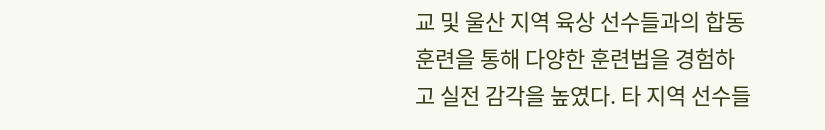교 및 울산 지역 육상 선수들과의 합동 훈련을 통해 다양한 훈련법을 경험하고 실전 감각을 높였다. 타 지역 선수들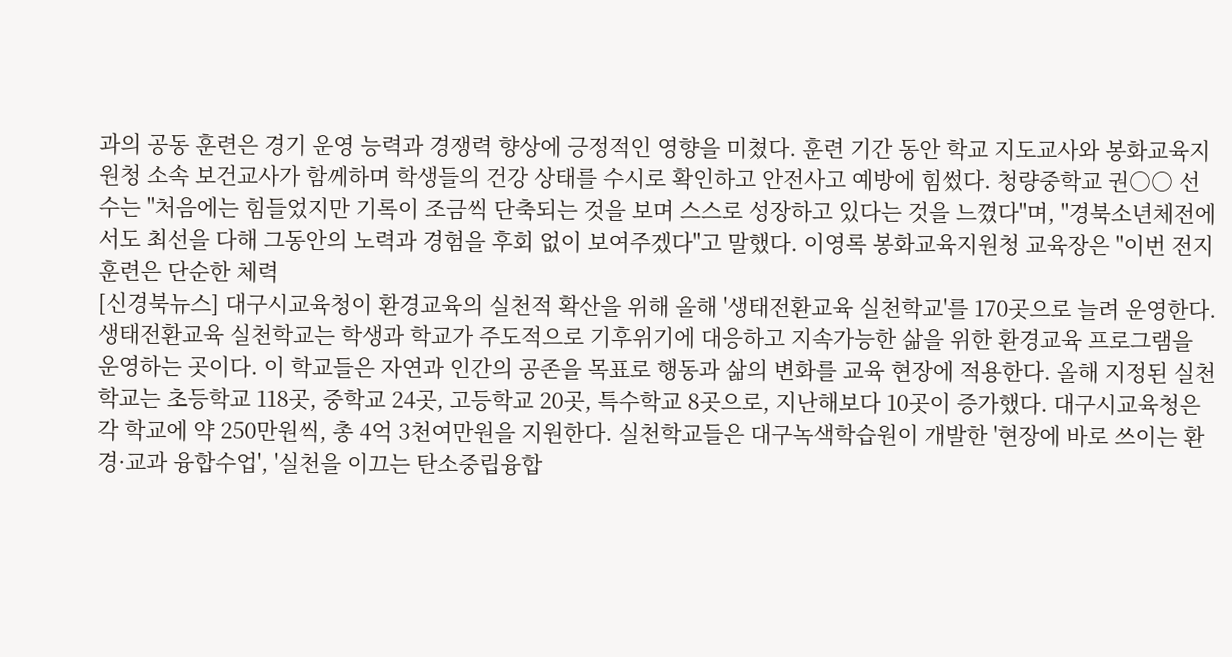과의 공동 훈련은 경기 운영 능력과 경쟁력 향상에 긍정적인 영향을 미쳤다. 훈련 기간 동안 학교 지도교사와 봉화교육지원청 소속 보건교사가 함께하며 학생들의 건강 상태를 수시로 확인하고 안전사고 예방에 힘썼다. 청량중학교 권○○ 선수는 "처음에는 힘들었지만 기록이 조금씩 단축되는 것을 보며 스스로 성장하고 있다는 것을 느꼈다"며, "경북소년체전에서도 최선을 다해 그동안의 노력과 경험을 후회 없이 보여주겠다"고 말했다. 이영록 봉화교육지원청 교육장은 "이번 전지훈련은 단순한 체력
[신경북뉴스] 대구시교육청이 환경교육의 실천적 확산을 위해 올해 '생태전환교육 실천학교'를 170곳으로 늘려 운영한다. 생태전환교육 실천학교는 학생과 학교가 주도적으로 기후위기에 대응하고 지속가능한 삶을 위한 환경교육 프로그램을 운영하는 곳이다. 이 학교들은 자연과 인간의 공존을 목표로 행동과 삶의 변화를 교육 현장에 적용한다. 올해 지정된 실천학교는 초등학교 118곳, 중학교 24곳, 고등학교 20곳, 특수학교 8곳으로, 지난해보다 10곳이 증가했다. 대구시교육청은 각 학교에 약 250만원씩, 총 4억 3천여만원을 지원한다. 실천학교들은 대구녹색학습원이 개발한 '현장에 바로 쓰이는 환경·교과 융합수업', '실천을 이끄는 탄소중립융합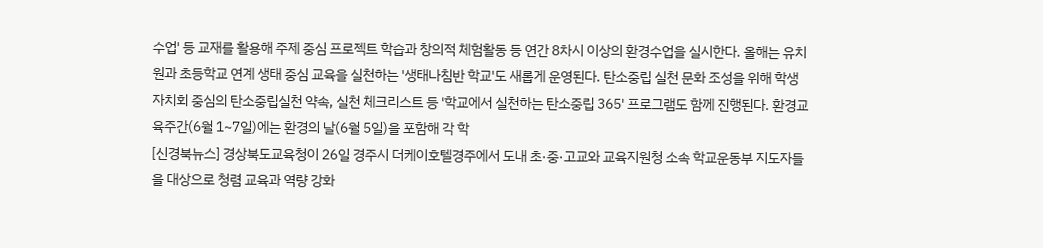수업' 등 교재를 활용해 주제 중심 프로젝트 학습과 창의적 체험활동 등 연간 8차시 이상의 환경수업을 실시한다. 올해는 유치원과 초등학교 연계 생태 중심 교육을 실천하는 '생태나침반 학교'도 새롭게 운영된다. 탄소중립 실천 문화 조성을 위해 학생자치회 중심의 탄소중립실천 약속, 실천 체크리스트 등 '학교에서 실천하는 탄소중립 365' 프로그램도 함께 진행된다. 환경교육주간(6월 1~7일)에는 환경의 날(6월 5일)을 포함해 각 학
[신경북뉴스] 경상북도교육청이 26일 경주시 더케이호텔경주에서 도내 초·중·고교와 교육지원청 소속 학교운동부 지도자들을 대상으로 청렴 교육과 역량 강화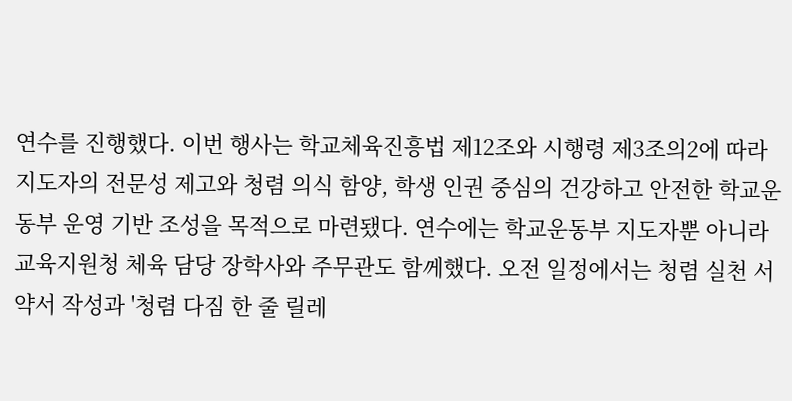연수를 진행했다. 이번 행사는 학교체육진흥법 제12조와 시행령 제3조의2에 따라 지도자의 전문성 제고와 청렴 의식 함양, 학생 인권 중심의 건강하고 안전한 학교운동부 운영 기반 조성을 목적으로 마련됐다. 연수에는 학교운동부 지도자뿐 아니라 교육지원청 체육 담당 장학사와 주무관도 함께했다. 오전 일정에서는 청렴 실천 서약서 작성과 '청렴 다짐 한 줄 릴레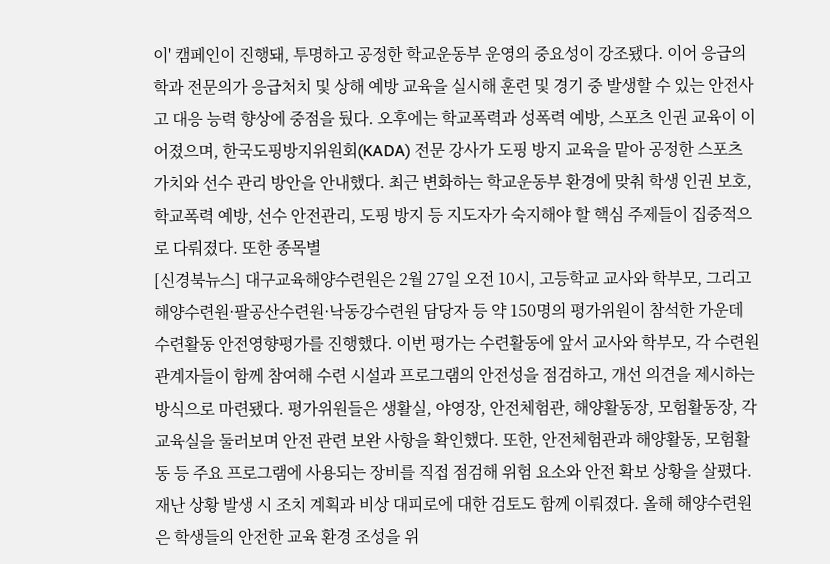이' 캠페인이 진행돼, 투명하고 공정한 학교운동부 운영의 중요성이 강조됐다. 이어 응급의학과 전문의가 응급처치 및 상해 예방 교육을 실시해 훈련 및 경기 중 발생할 수 있는 안전사고 대응 능력 향상에 중점을 뒀다. 오후에는 학교폭력과 성폭력 예방, 스포츠 인권 교육이 이어졌으며, 한국도핑방지위원회(KADA) 전문 강사가 도핑 방지 교육을 맡아 공정한 스포츠 가치와 선수 관리 방안을 안내했다. 최근 변화하는 학교운동부 환경에 맞춰 학생 인권 보호, 학교폭력 예방, 선수 안전관리, 도핑 방지 등 지도자가 숙지해야 할 핵심 주제들이 집중적으로 다뤄졌다. 또한 종목별
[신경북뉴스] 대구교육해양수련원은 2월 27일 오전 10시, 고등학교 교사와 학부모, 그리고 해양수련원·팔공산수련원·낙동강수련원 담당자 등 약 150명의 평가위원이 참석한 가운데 수련활동 안전영향평가를 진행했다. 이번 평가는 수련활동에 앞서 교사와 학부모, 각 수련원 관계자들이 함께 참여해 수련 시설과 프로그램의 안전성을 점검하고, 개선 의견을 제시하는 방식으로 마련됐다. 평가위원들은 생활실, 야영장, 안전체험관, 해양활동장, 모험활동장, 각 교육실을 둘러보며 안전 관련 보완 사항을 확인했다. 또한, 안전체험관과 해양활동, 모험활동 등 주요 프로그램에 사용되는 장비를 직접 점검해 위험 요소와 안전 확보 상황을 살폈다. 재난 상황 발생 시 조치 계획과 비상 대피로에 대한 검토도 함께 이뤄졌다. 올해 해양수련원은 학생들의 안전한 교육 환경 조성을 위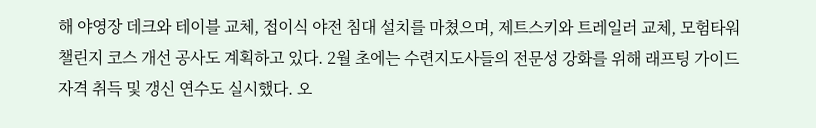해 야영장 데크와 테이블 교체, 접이식 야전 침대 설치를 마쳤으며, 제트스키와 트레일러 교체, 모험타워 챌린지 코스 개선 공사도 계획하고 있다. 2월 초에는 수련지도사들의 전문성 강화를 위해 래프팅 가이드 자격 취득 및 갱신 연수도 실시했다. 오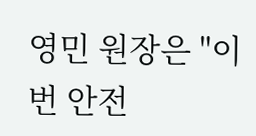영민 원장은 "이번 안전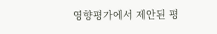영향평가에서 제안된 평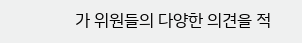가 위원들의 다양한 의견을 적